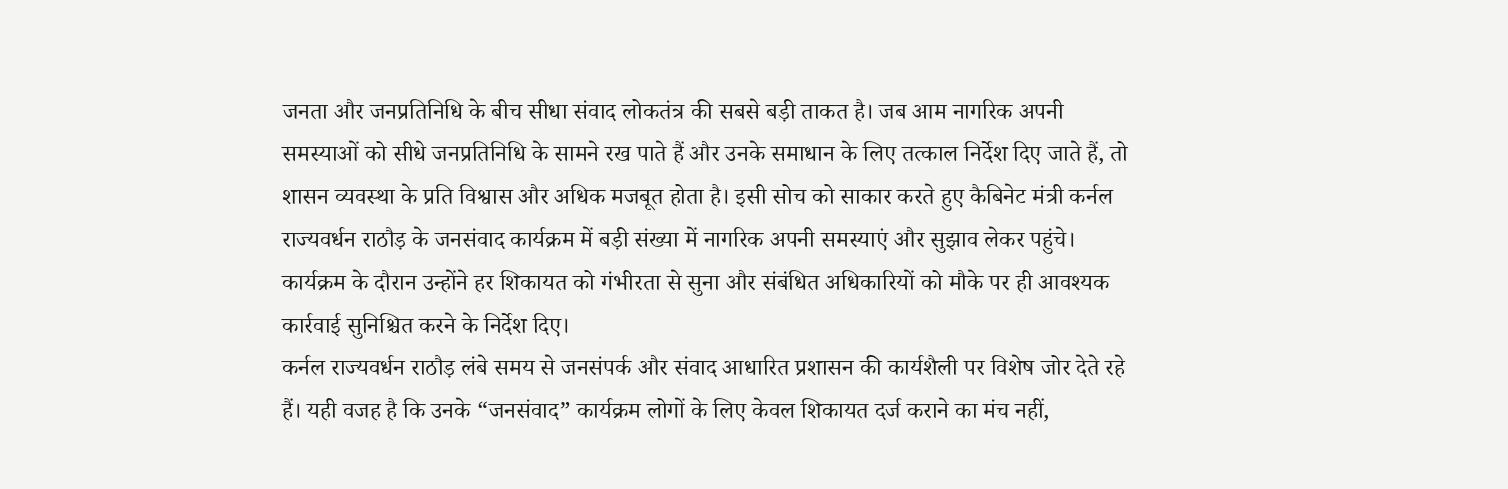जनता और जनप्रतिनिधि के बीच सीधा संवाद लोकतंत्र की सबसे बड़ी ताकत है। जब आम नागरिक अपनी समस्याओं को सीधे जनप्रतिनिधि के सामने रख पाते हैं और उनके समाधान के लिए तत्काल निर्देश दिए जाते हैं, तो शासन व्यवस्था के प्रति विश्वास और अधिक मजबूत होता है। इसी सोच को साकार करते हुए कैबिनेट मंत्री कर्नल राज्यवर्धन राठौड़ के जनसंवाद कार्यक्रम में बड़ी संख्या में नागरिक अपनी समस्याएं और सुझाव लेकर पहुंचे। कार्यक्रम के दौरान उन्होंने हर शिकायत को गंभीरता से सुना और संबंधित अधिकारियों को मौके पर ही आवश्यक कार्रवाई सुनिश्चित करने के निर्देश दिए।
कर्नल राज्यवर्धन राठौड़ लंबे समय से जनसंपर्क और संवाद आधारित प्रशासन की कार्यशैली पर विशेष जोर देते रहे हैं। यही वजह है कि उनके “जनसंवाद” कार्यक्रम लोगों के लिए केवल शिकायत दर्ज कराने का मंच नहीं,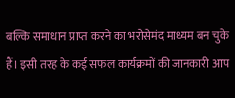बल्कि समाधान प्राप्त करने का भरोसेमंद माध्यम बन चुके हैं। इसी तरह के कई सफल कार्यक्रमों की जानकारी आप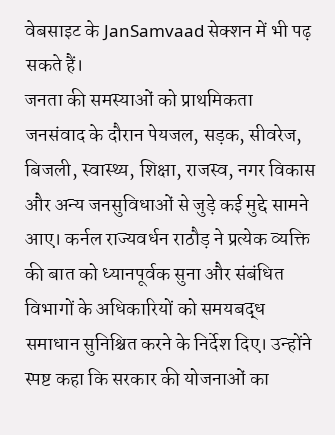वेबसाइट के JanSamvaad सेक्शन में भी पढ़ सकते हैं।
जनता की समस्याओं को प्राथमिकता
जनसंवाद के दौरान पेयजल, सड़क, सीवरेज, बिजली, स्वास्थ्य, शिक्षा, राजस्व, नगर विकास और अन्य जनसुविधाओं से जुड़े कई मुद्दे सामने आए। कर्नल राज्यवर्धन राठौड़ ने प्रत्येक व्यक्ति की बात को ध्यानपूर्वक सुना और संबंधित विभागों के अधिकारियों को समयबद्ध समाधान सुनिश्चित करने के निर्देश दिए। उन्होंने स्पष्ट कहा कि सरकार की योजनाओं का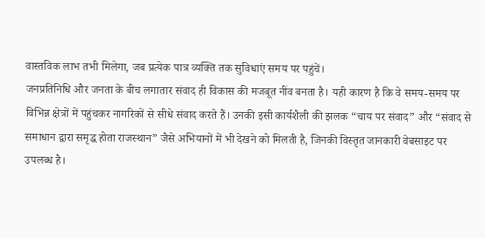वास्तविक लाभ तभी मिलेगा, जब प्रत्येक पात्र व्यक्ति तक सुविधाएं समय पर पहुंचें।
जनप्रतिनिधि और जनता के बीच लगातार संवाद ही विकास की मजबूत नींव बनता है। यही कारण है कि वे समय-समय पर विभिन्न क्षेत्रों में पहुंचकर नागरिकों से सीधे संवाद करते हैं। उनकी इसी कार्यशैली की झलक “चाय पर संवाद” और “संवाद से समाधान द्वारा समृद्ध होता राजस्थान” जैसे अभियानों में भी देखने को मिलती है, जिनकी विस्तृत जानकारी वेबसाइट पर उपलब्ध है।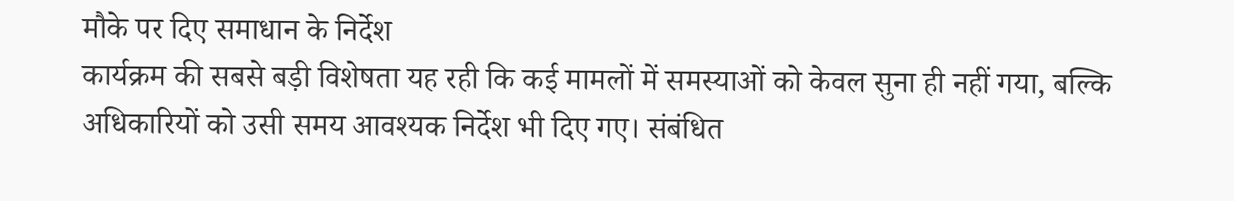मौके पर दिए समाधान के निर्देश
कार्यक्रम की सबसे बड़ी विशेषता यह रही कि कई मामलों में समस्याओं को केवल सुना ही नहीं गया, बल्कि अधिकारियों को उसी समय आवश्यक निर्देश भी दिए गए। संबंधित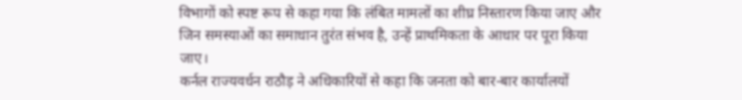विभागों को स्पष्ट रूप से कहा गया कि लंबित मामलों का शीघ्र निस्तारण किया जाए और जिन समस्याओं का समाधान तुरंत संभव है, उन्हें प्राथमिकता के आधार पर पूरा किया जाए।
कर्नल राज्यवर्धन राठौड़ ने अधिकारियों से कहा कि जनता को बार-बार कार्यालयों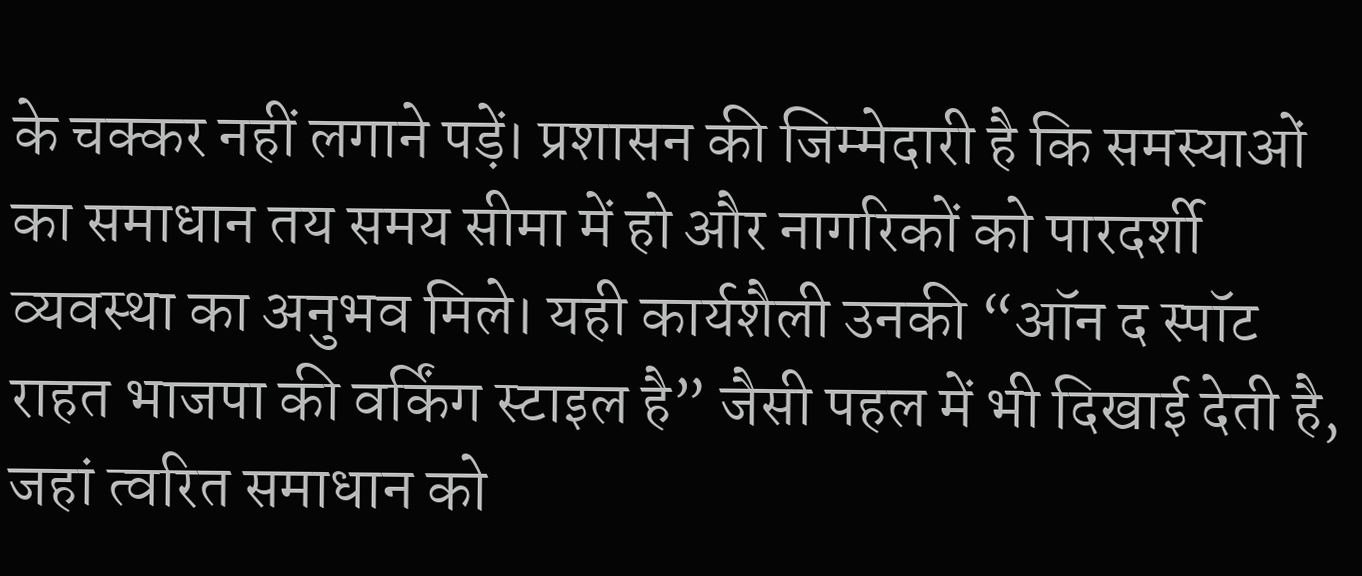के चक्कर नहीं लगाने पड़ें। प्रशासन की जिम्मेदारी है कि समस्याओं का समाधान तय समय सीमा में हो और नागरिकों को पारदर्शी व्यवस्था का अनुभव मिले। यही कार्यशैली उनकी “ऑन द स्पॉट राहत भाजपा की वर्किंग स्टाइल है” जैसी पहल में भी दिखाई देती है, जहां त्वरित समाधान को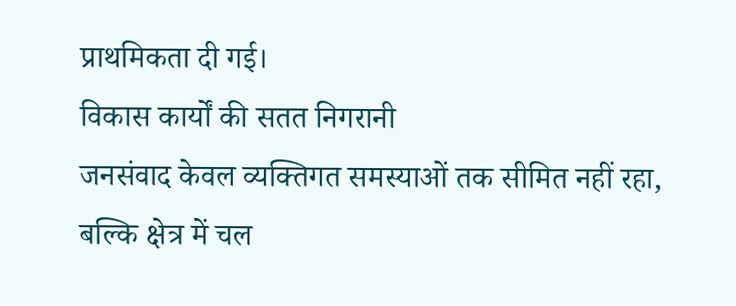प्राथमिकता दी गई।
विकास कार्यों की सतत निगरानी
जनसंवाद केवल व्यक्तिगत समस्याओं तक सीमित नहीं रहा, बल्कि क्षेत्र में चल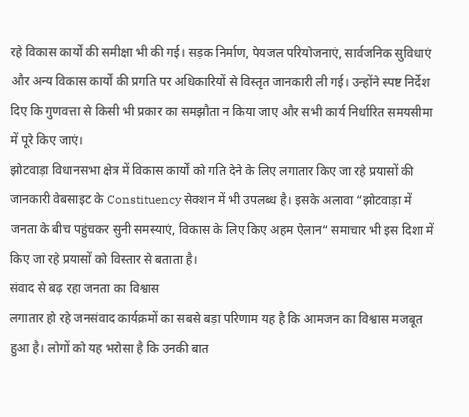रहे विकास कार्यों की समीक्षा भी की गई। सड़क निर्माण, पेयजल परियोजनाएं, सार्वजनिक सुविधाएं और अन्य विकास कार्यों की प्रगति पर अधिकारियों से विस्तृत जानकारी ली गई। उन्होंने स्पष्ट निर्देश दिए कि गुणवत्ता से किसी भी प्रकार का समझौता न किया जाए और सभी कार्य निर्धारित समयसीमा में पूरे किए जाएं।
झोटवाड़ा विधानसभा क्षेत्र में विकास कार्यों को गति देने के लिए लगातार किए जा रहे प्रयासों की जानकारी वेबसाइट के Constituency सेक्शन में भी उपलब्ध है। इसके अलावा “झोटवाड़ा में जनता के बीच पहुंचकर सुनी समस्याएं, विकास के लिए किए अहम ऐलान“ समाचार भी इस दिशा में किए जा रहे प्रयासों को विस्तार से बताता है।
संवाद से बढ़ रहा जनता का विश्वास
लगातार हो रहे जनसंवाद कार्यक्रमों का सबसे बड़ा परिणाम यह है कि आमजन का विश्वास मजबूत हुआ है। लोगों को यह भरोसा है कि उनकी बात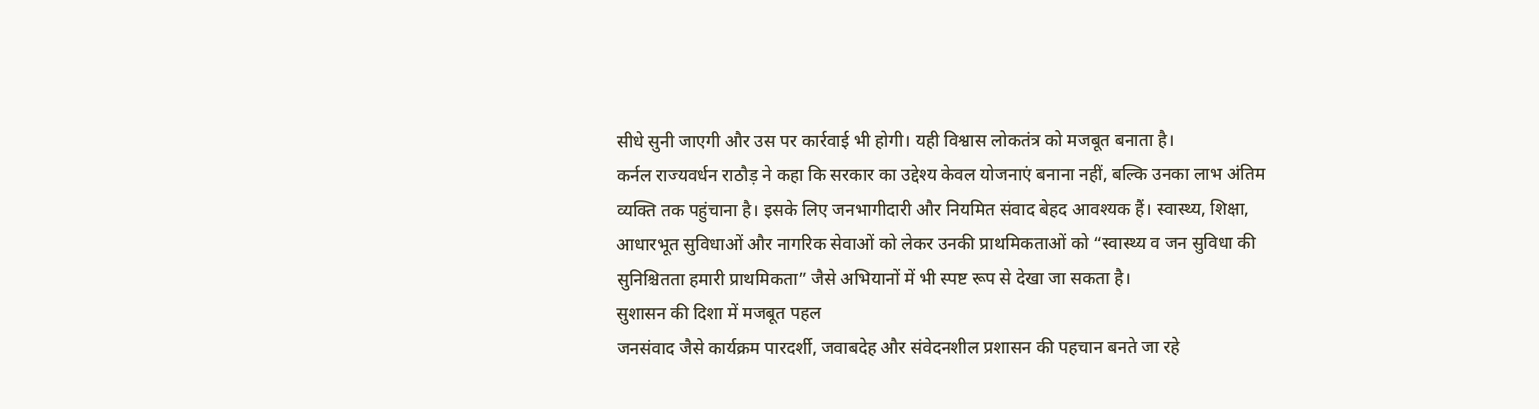सीधे सुनी जाएगी और उस पर कार्रवाई भी होगी। यही विश्वास लोकतंत्र को मजबूत बनाता है।
कर्नल राज्यवर्धन राठौड़ ने कहा कि सरकार का उद्देश्य केवल योजनाएं बनाना नहीं, बल्कि उनका लाभ अंतिम व्यक्ति तक पहुंचाना है। इसके लिए जनभागीदारी और नियमित संवाद बेहद आवश्यक हैं। स्वास्थ्य, शिक्षा, आधारभूत सुविधाओं और नागरिक सेवाओं को लेकर उनकी प्राथमिकताओं को “स्वास्थ्य व जन सुविधा की सुनिश्चितता हमारी प्राथमिकता” जैसे अभियानों में भी स्पष्ट रूप से देखा जा सकता है।
सुशासन की दिशा में मजबूत पहल
जनसंवाद जैसे कार्यक्रम पारदर्शी, जवाबदेह और संवेदनशील प्रशासन की पहचान बनते जा रहे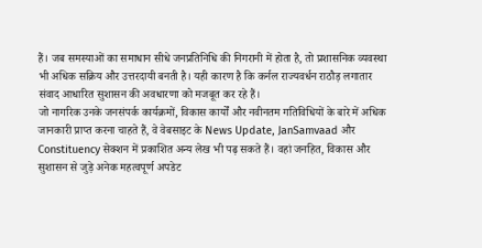हैं। जब समस्याओं का समाधान सीधे जनप्रतिनिधि की निगरानी में होता है, तो प्रशासनिक व्यवस्था भी अधिक सक्रिय और उत्तरदायी बनती है। यही कारण है कि कर्नल राज्यवर्धन राठौड़ लगातार संवाद आधारित सुशासन की अवधारणा को मजबूत कर रहे हैं।
जो नागरिक उनके जनसंपर्क कार्यक्रमों, विकास कार्यों और नवीनतम गतिविधियों के बारे में अधिक जानकारी प्राप्त करना चाहते हैं, वे वेबसाइट के News Update, JanSamvaad और Constituency सेक्शन में प्रकाशित अन्य लेख भी पढ़ सकते हैं। वहां जनहित, विकास और सुशासन से जुड़े अनेक महत्वपूर्ण अपडेट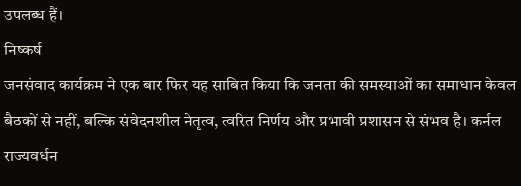उपलब्ध हैं।
निष्कर्ष
जनसंवाद कार्यक्रम ने एक बार फिर यह साबित किया कि जनता की समस्याओं का समाधान केवल बैठकों से नहीं, बल्कि संवेदनशील नेतृत्व, त्वरित निर्णय और प्रभावी प्रशासन से संभव है। कर्नल राज्यवर्धन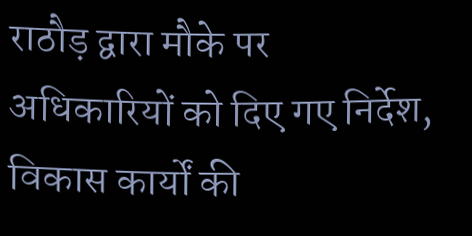राठौड़ द्वारा मौके पर अधिकारियों को दिए गए निर्देश, विकास कार्यों की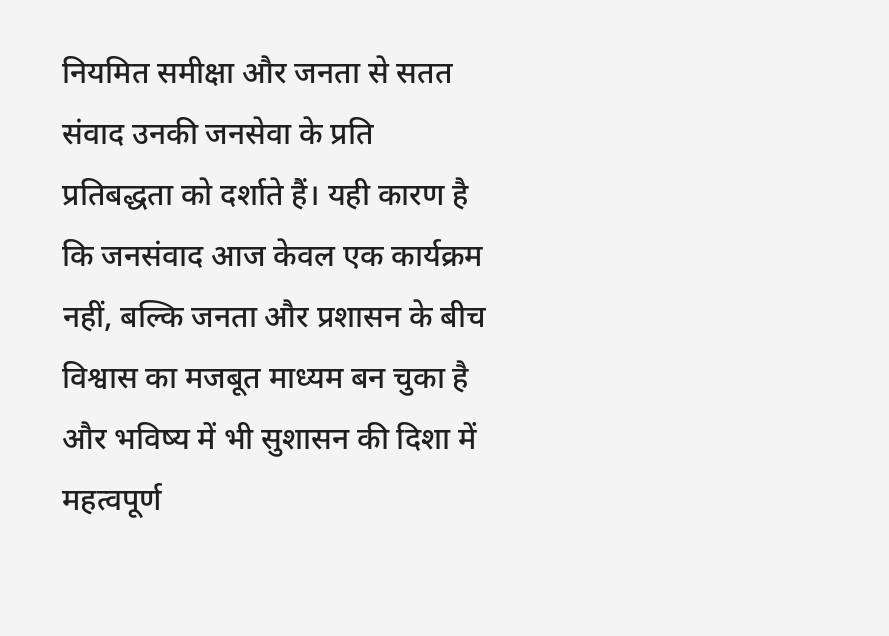नियमित समीक्षा और जनता से सतत संवाद उनकी जनसेवा के प्रति प्रतिबद्धता को दर्शाते हैं। यही कारण है कि जनसंवाद आज केवल एक कार्यक्रम नहीं, बल्कि जनता और प्रशासन के बीच विश्वास का मजबूत माध्यम बन चुका है और भविष्य में भी सुशासन की दिशा में महत्वपूर्ण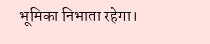भूमिका निभाता रहेगा।